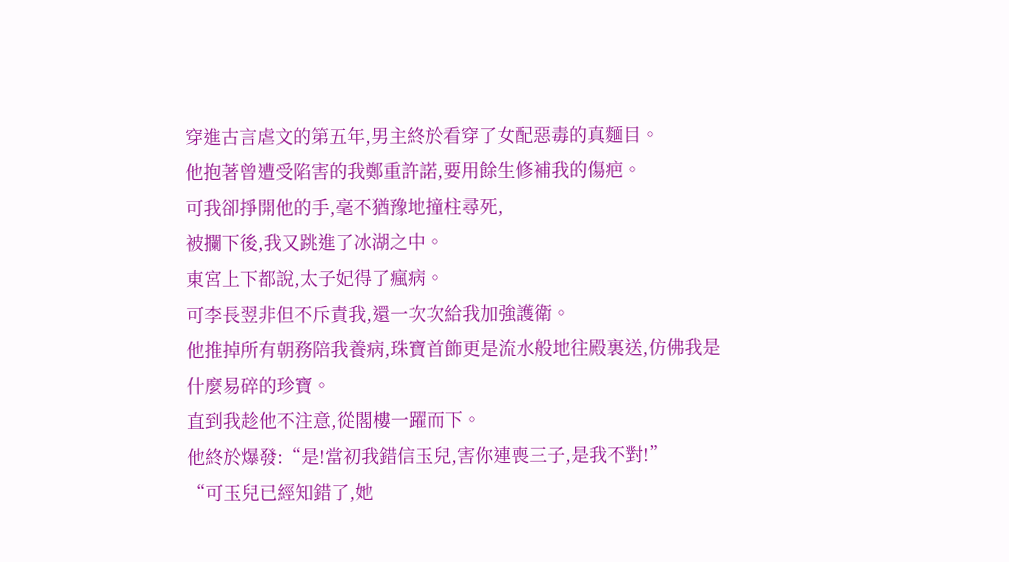穿進古言虐文的第五年,男主終於看穿了女配惡毒的真麵目。
他抱著曾遭受陷害的我鄭重許諾,要用餘生修補我的傷疤。
可我卻掙開他的手,毫不猶豫地撞柱尋死,
被攔下後,我又跳進了冰湖之中。
東宮上下都說,太子妃得了瘋病。
可李長翌非但不斥責我,還一次次給我加強護衛。
他推掉所有朝務陪我養病,珠寶首飾更是流水般地往殿裏送,仿佛我是什麼易碎的珍寶。
直到我趁他不注意,從閣樓一躍而下。
他終於爆發:“是!當初我錯信玉兒,害你連喪三子,是我不對!”
“可玉兒已經知錯了,她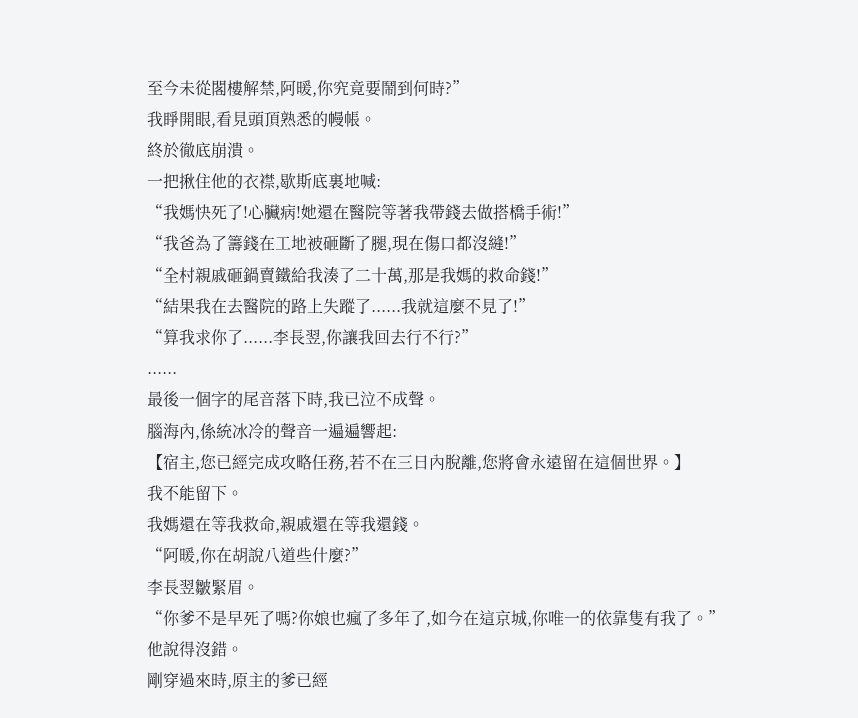至今未從閣樓解禁,阿暖,你究竟要鬧到何時?”
我睜開眼,看見頭頂熟悉的幔帳。
終於徹底崩潰。
一把揪住他的衣襟,歇斯底裏地喊:
“我媽快死了!心臟病!她還在醫院等著我帶錢去做搭橋手術!”
“我爸為了籌錢在工地被砸斷了腿,現在傷口都沒縫!”
“全村親戚砸鍋賣鐵給我湊了二十萬,那是我媽的救命錢!”
“結果我在去醫院的路上失蹤了......我就這麼不見了!”
“算我求你了......李長翌,你讓我回去行不行?”
......
最後一個字的尾音落下時,我已泣不成聲。
腦海內,係統冰冷的聲音一遍遍響起:
【宿主,您已經完成攻略任務,若不在三日內脫離,您將會永遠留在這個世界。】
我不能留下。
我媽還在等我救命,親戚還在等我還錢。
“阿暖,你在胡說八道些什麼?”
李長翌皺緊眉。
“你爹不是早死了嗎?你娘也瘋了多年了,如今在這京城,你唯一的依靠隻有我了。”
他說得沒錯。
剛穿過來時,原主的爹已經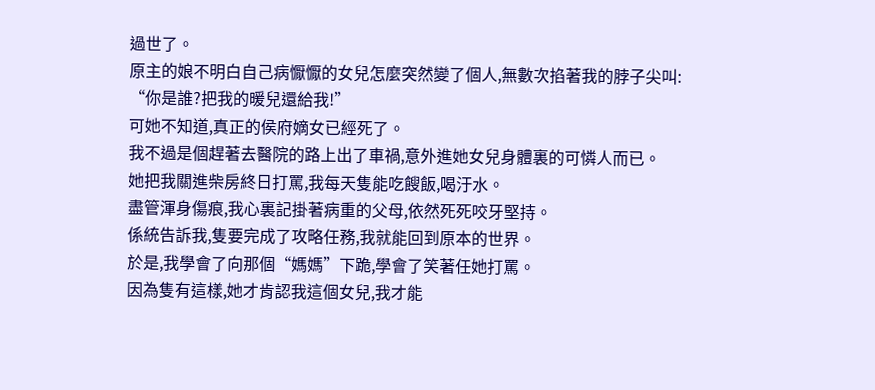過世了。
原主的娘不明白自己病懨懨的女兒怎麼突然變了個人,無數次掐著我的脖子尖叫:
“你是誰?把我的暖兒還給我!”
可她不知道,真正的侯府嫡女已經死了。
我不過是個趕著去醫院的路上出了車禍,意外進她女兒身體裏的可憐人而已。
她把我關進柴房終日打罵,我每天隻能吃餿飯,喝汙水。
盡管渾身傷痕,我心裏記掛著病重的父母,依然死死咬牙堅持。
係統告訴我,隻要完成了攻略任務,我就能回到原本的世界。
於是,我學會了向那個“媽媽”下跪,學會了笑著任她打罵。
因為隻有這樣,她才肯認我這個女兒,我才能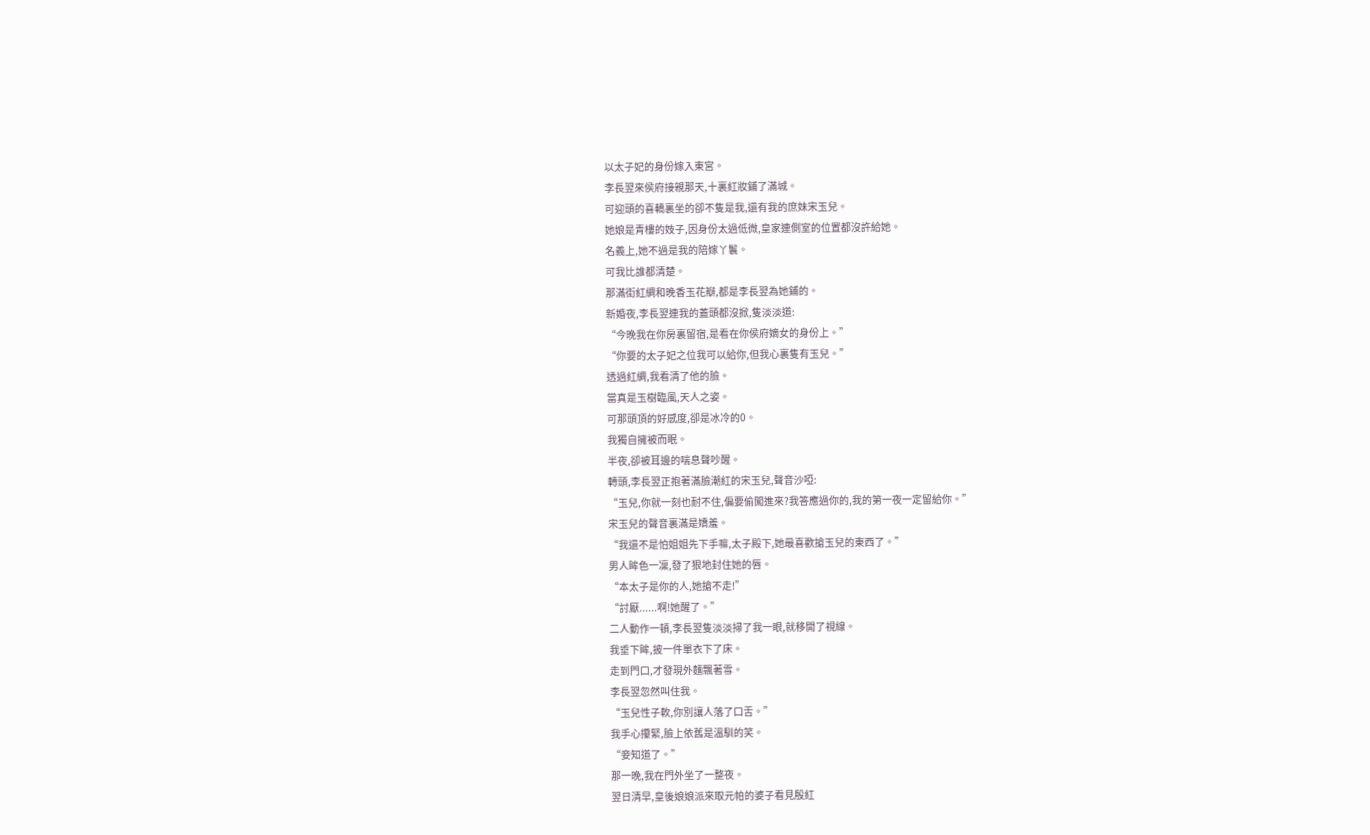以太子妃的身份嫁入東宮。
李長翌來侯府接親那天,十裏紅妝鋪了滿城。
可迎頭的喜轎裏坐的卻不隻是我,還有我的庶妹宋玉兒。
她娘是青樓的妓子,因身份太過低微,皇家連側室的位置都沒許給她。
名義上,她不過是我的陪嫁丫鬟。
可我比誰都清楚。
那滿街紅綢和晚香玉花瓣,都是李長翌為她鋪的。
新婚夜,李長翌連我的蓋頭都沒掀,隻淡淡道:
“今晚我在你房裏留宿,是看在你侯府嫡女的身份上。”
“你要的太子妃之位我可以給你,但我心裏隻有玉兒。”
透過紅綢,我看清了他的臉。
當真是玉樹臨風,天人之姿。
可那頭頂的好感度,卻是冰冷的0。
我獨自擁被而眠。
半夜,卻被耳邊的喘息聲吵醒。
轉頭,李長翌正抱著滿臉潮紅的宋玉兒,聲音沙啞:
“玉兒,你就一刻也耐不住,偏要偷闖進來?我答應過你的,我的第一夜一定留給你。”
宋玉兒的聲音裏滿是嬌羞。
“我還不是怕姐姐先下手嘛,太子殿下,她最喜歡搶玉兒的東西了。”
男人眸色一凜,發了狠地封住她的唇。
“本太子是你的人,她搶不走!”
“討厭......啊!她醒了。”
二人動作一頓,李長翌隻淡淡掃了我一眼,就移開了視線。
我垂下眸,披一件單衣下了床。
走到門口,才發現外麵飄著雪。
李長翌忽然叫住我。
“玉兒性子軟,你別讓人落了口舌。”
我手心攥緊,臉上依舊是溫馴的笑。
“妾知道了。”
那一晚,我在門外坐了一整夜。
翌日清早,皇後娘娘派來取元帕的婆子看見殷紅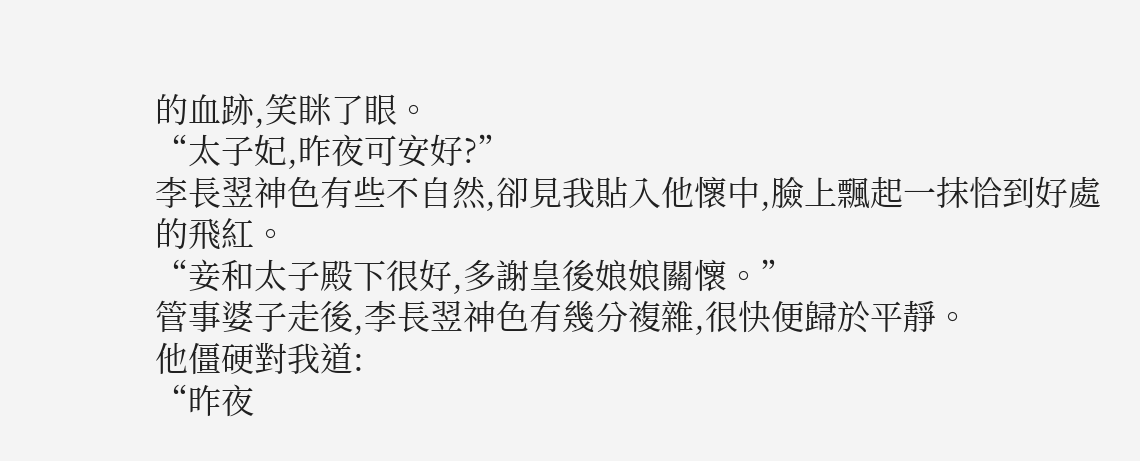的血跡,笑眯了眼。
“太子妃,昨夜可安好?”
李長翌神色有些不自然,卻見我貼入他懷中,臉上飄起一抹恰到好處的飛紅。
“妾和太子殿下很好,多謝皇後娘娘關懷。”
管事婆子走後,李長翌神色有幾分複雜,很快便歸於平靜。
他僵硬對我道:
“昨夜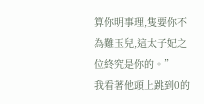算你明事理,隻要你不為難玉兒,這太子妃之位終究是你的。”
我看著他頭上跳到0的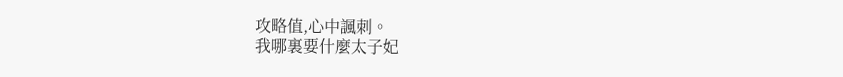攻略值,心中諷刺。
我哪裏要什麼太子妃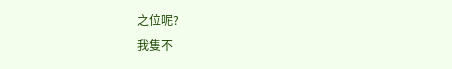之位呢?
我隻不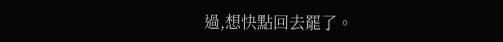過,想快點回去罷了。